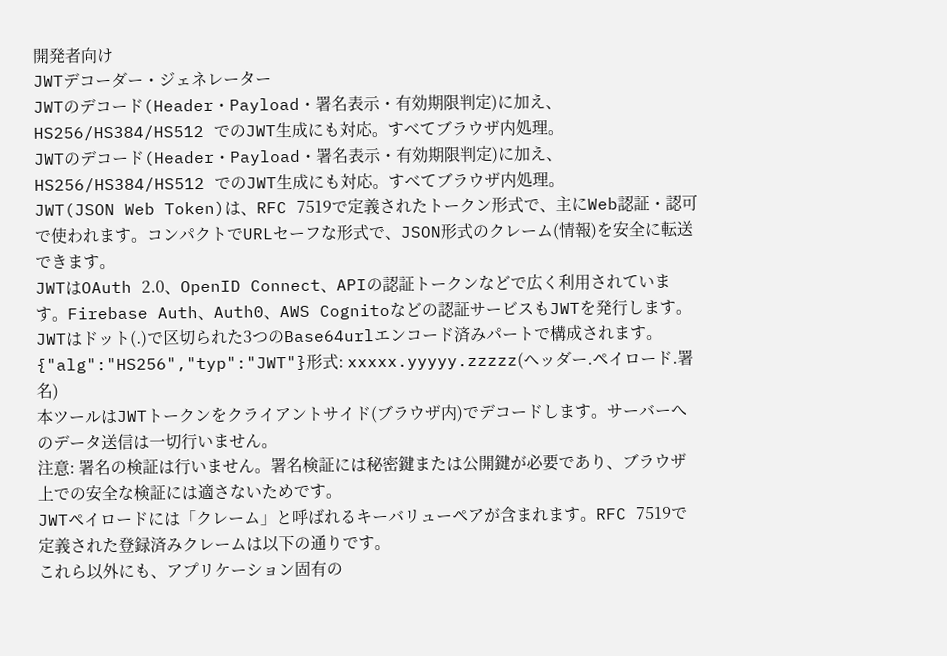開発者向け
JWTデコーダー・ジェネレーター
JWTのデコード(Header・Payload・署名表示・有効期限判定)に加え、HS256/HS384/HS512 でのJWT生成にも対応。すべてブラウザ内処理。
JWTのデコード(Header・Payload・署名表示・有効期限判定)に加え、HS256/HS384/HS512 でのJWT生成にも対応。すべてブラウザ内処理。
JWT(JSON Web Token)は、RFC 7519で定義されたトークン形式で、主にWeb認証・認可で使われます。コンパクトでURLセーフな形式で、JSON形式のクレーム(情報)を安全に転送できます。
JWTはOAuth 2.0、OpenID Connect、APIの認証トークンなどで広く利用されています。Firebase Auth、Auth0、AWS Cognitoなどの認証サービスもJWTを発行します。
JWTはドット(.)で区切られた3つのBase64urlエンコード済みパートで構成されます。
{"alg":"HS256","typ":"JWT"}形式: xxxxx.yyyyy.zzzzz(ヘッダー.ペイロード.署名)
本ツールはJWTトークンをクライアントサイド(ブラウザ内)でデコードします。サーバーへのデータ送信は一切行いません。
注意: 署名の検証は行いません。署名検証には秘密鍵または公開鍵が必要であり、ブラウザ上での安全な検証には適さないためです。
JWTペイロードには「クレーム」と呼ばれるキーバリューペアが含まれます。RFC 7519で定義された登録済みクレームは以下の通りです。
これら以外にも、アプリケーション固有の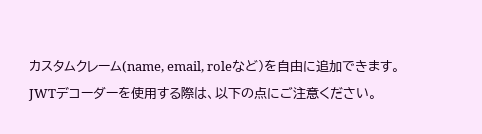カスタムクレーム(name, email, roleなど)を自由に追加できます。
JWTデコーダーを使用する際は、以下の点にご注意ください。